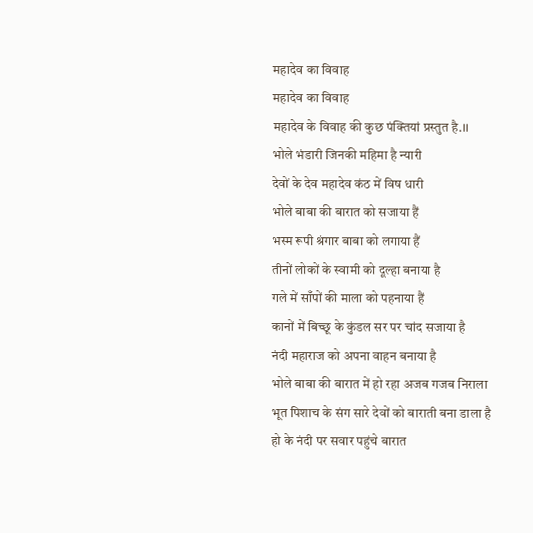महादेव का विवाह
महादेव का विवाह
महादेव के विवाह की कुछ पंक्तियां प्रस्तुत है.।।
भोले भंडारी जिनकी महिमा है न्यारी
देवों के देव महादेव कंठ में विष धारी
भोले बाबा की बारात को सजाया हैं
भस्म रूपी श्रंगार बाबा को लगाया हैं
तीनों लोकों के स्वामी को दूल्हा बनाया है
गले में साँपों की माला को पहनाया हैं
कानों में बिच्छू के कुंडल सर पर चांद सजाया है
नंदी महाराज को अपना वाहन बनाया है
भोले बाबा की बारात में हो रहा अजब गजब निराला
भूत पिशाच के संग सारे देवों को बाराती बना डाला है
हो के नंदी पर सवार पहुंचे बारात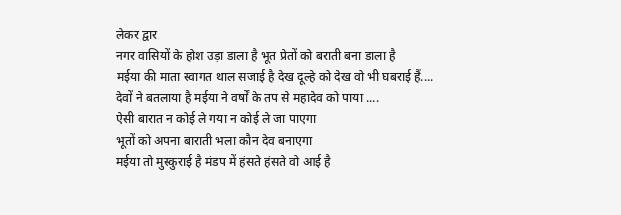लेकर द्वार
नगर वासियों के होश उड़ा डाला है भूत प्रेतों को बराती बना डाला है
मईया की माता स्वागत थाल सजाई है देख दूल्हे को देख वो भी घबराई हैं....
देवों ने बतलाया है मईया ने वर्षों के तप से महादेव को पाया ....
ऐसी बारात न कोई ले गया न कोई ले जा पाएगा
भूतों को अपना बाराती भला कौन देव बनाएगा
मईया तो मुस्कुराई है मंडप में हंसते हंसते वो आई है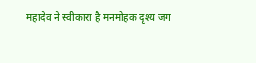महादेव ने स्वीकारा है मनमोहक दृश्य जग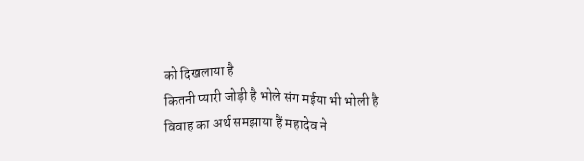को दिखलाया है
कितनी प्यारी जोड़ी है भोले संग मईया भी भोली है
विवाह का अर्थ समझाया हैं महादेव ने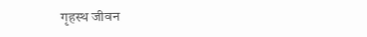गृहस्थ जीवन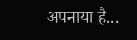अपनाया है...